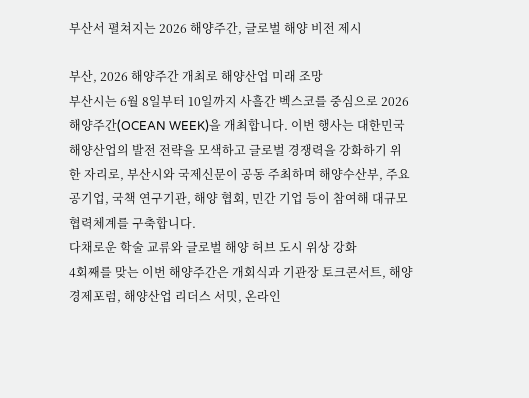부산서 펼쳐지는 2026 해양주간, 글로벌 해양 비전 제시

부산, 2026 해양주간 개최로 해양산업 미래 조망
부산시는 6월 8일부터 10일까지 사흘간 벡스코를 중심으로 2026 해양주간(OCEAN WEEK)을 개최합니다. 이번 행사는 대한민국 해양산업의 발전 전략을 모색하고 글로벌 경쟁력을 강화하기 위한 자리로, 부산시와 국제신문이 공동 주최하며 해양수산부, 주요 공기업, 국책 연구기관, 해양 협회, 민간 기업 등이 참여해 대규모 협력체계를 구축합니다.
다채로운 학술 교류와 글로벌 해양 허브 도시 위상 강화
4회째를 맞는 이번 해양주간은 개회식과 기관장 토크콘서트, 해양경제포럼, 해양산업 리더스 서밋, 온라인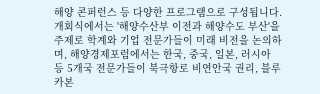해양 콘퍼런스 등 다양한 프로그램으로 구성됩니다. 개회식에서는 '해양수산부 이전과 해양수도 부산'을 주제로 학계와 기업 전문가들이 미래 비전을 논의하며, 해양경제포럼에서는 한국, 중국, 일본, 러시아 등 5개국 전문가들이 북극항로 비연안국 권리, 블루카본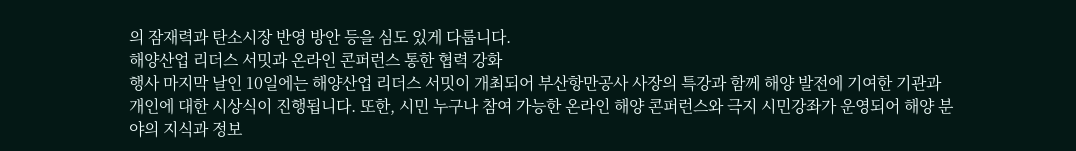의 잠재력과 탄소시장 반영 방안 등을 심도 있게 다룹니다.
해양산업 리더스 서밋과 온라인 콘퍼런스 통한 협력 강화
행사 마지막 날인 10일에는 해양산업 리더스 서밋이 개최되어 부산항만공사 사장의 특강과 함께 해양 발전에 기여한 기관과 개인에 대한 시상식이 진행됩니다. 또한, 시민 누구나 참여 가능한 온라인 해양 콘퍼런스와 극지 시민강좌가 운영되어 해양 분야의 지식과 정보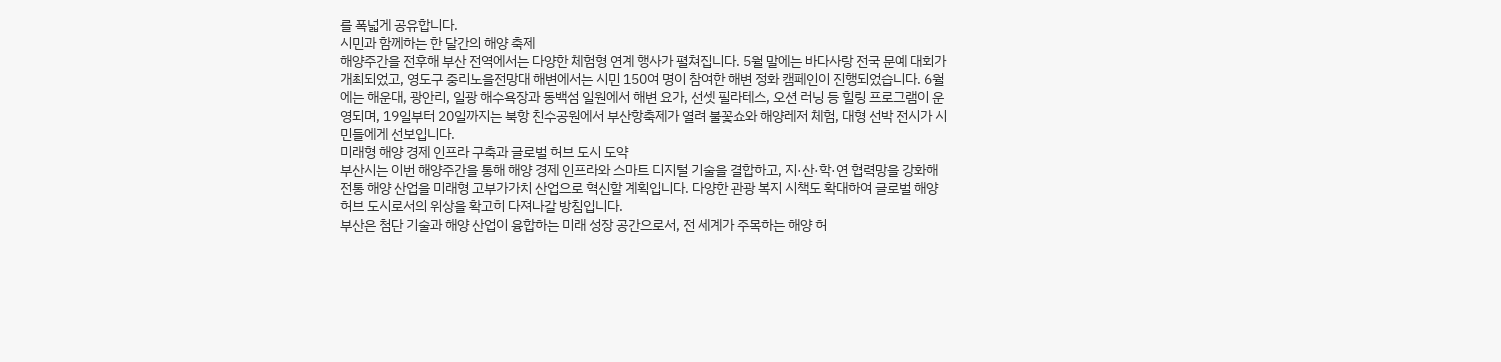를 폭넓게 공유합니다.
시민과 함께하는 한 달간의 해양 축제
해양주간을 전후해 부산 전역에서는 다양한 체험형 연계 행사가 펼쳐집니다. 5월 말에는 바다사랑 전국 문예 대회가 개최되었고, 영도구 중리노을전망대 해변에서는 시민 150여 명이 참여한 해변 정화 캠페인이 진행되었습니다. 6월에는 해운대, 광안리, 일광 해수욕장과 동백섬 일원에서 해변 요가, 선셋 필라테스, 오션 러닝 등 힐링 프로그램이 운영되며, 19일부터 20일까지는 북항 친수공원에서 부산항축제가 열려 불꽃쇼와 해양레저 체험, 대형 선박 전시가 시민들에게 선보입니다.
미래형 해양 경제 인프라 구축과 글로벌 허브 도시 도약
부산시는 이번 해양주간을 통해 해양 경제 인프라와 스마트 디지털 기술을 결합하고, 지·산·학·연 협력망을 강화해 전통 해양 산업을 미래형 고부가가치 산업으로 혁신할 계획입니다. 다양한 관광 복지 시책도 확대하여 글로벌 해양 허브 도시로서의 위상을 확고히 다져나갈 방침입니다.
부산은 첨단 기술과 해양 산업이 융합하는 미래 성장 공간으로서, 전 세계가 주목하는 해양 허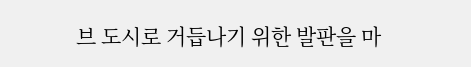브 도시로 거듭나기 위한 발판을 마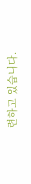련하고 있습니다.